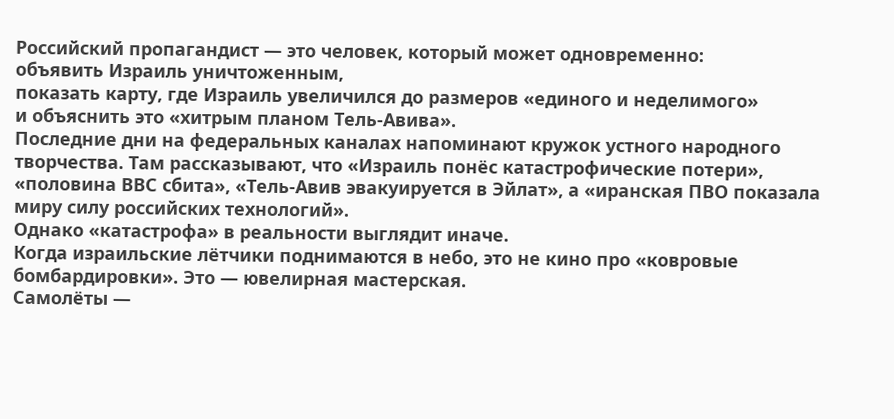Российский пропагандист — это человек, который может одновременно:
объявить Израиль уничтоженным,
показать карту, где Израиль увеличился до размеров «единого и неделимого»
и объяснить это «хитрым планом Тель-Авива».
Последние дни на федеральных каналах напоминают кружок устного народного творчества. Там рассказывают, что «Израиль понёс катастрофические потери», «половина ВВС сбита», «Тель-Авив эвакуируется в Эйлат», а «иранская ПВО показала миру силу российских технологий».
Однако «катастрофа» в реальности выглядит иначе.
Когда израильские лётчики поднимаются в небо, это не кино про «ковровые бомбардировки». Это — ювелирная мастерская.
Самолёты —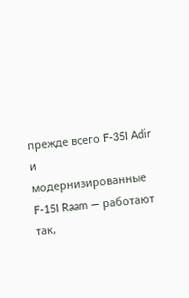прежде всего F-35I Adir и модернизированные F-15I Raam — работают так,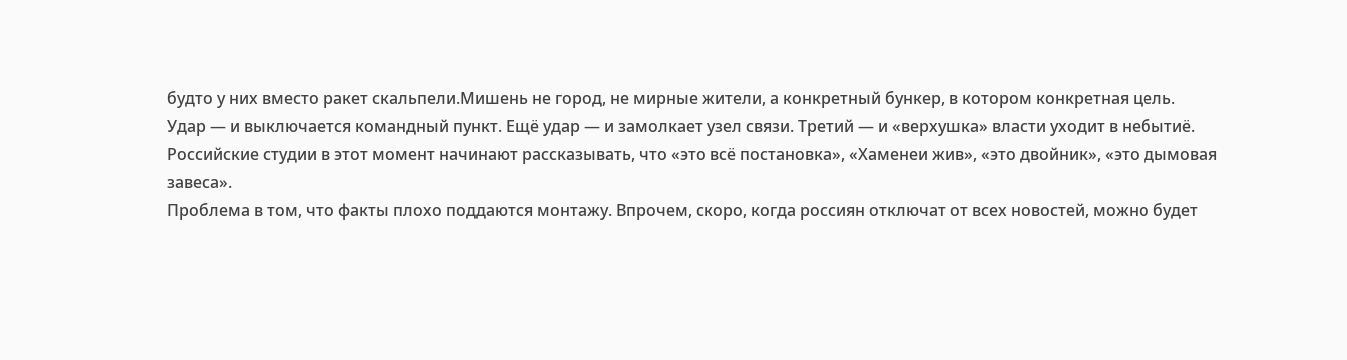будто у них вместо ракет скальпели.Мишень не город, не мирные жители, а конкретный бункер, в котором конкретная цель.
Удар — и выключается командный пункт. Ещё удар — и замолкает узел связи. Третий — и «верхушка» власти уходит в небытиё.
Российские студии в этот момент начинают рассказывать, что «это всё постановка», «Хаменеи жив», «это двойник», «это дымовая завеса».
Проблема в том, что факты плохо поддаются монтажу. Впрочем, скоро, когда россиян отключат от всех новостей, можно будет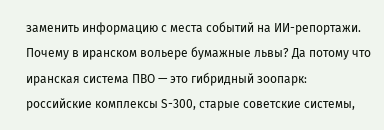заменить информацию с места событий на ИИ-репортажи.
Почему в иранском вольере бумажные львы? Да потому что иранская система ПВО — это гибридный зоопарк:
российские комплексы S-300, старые советские системы,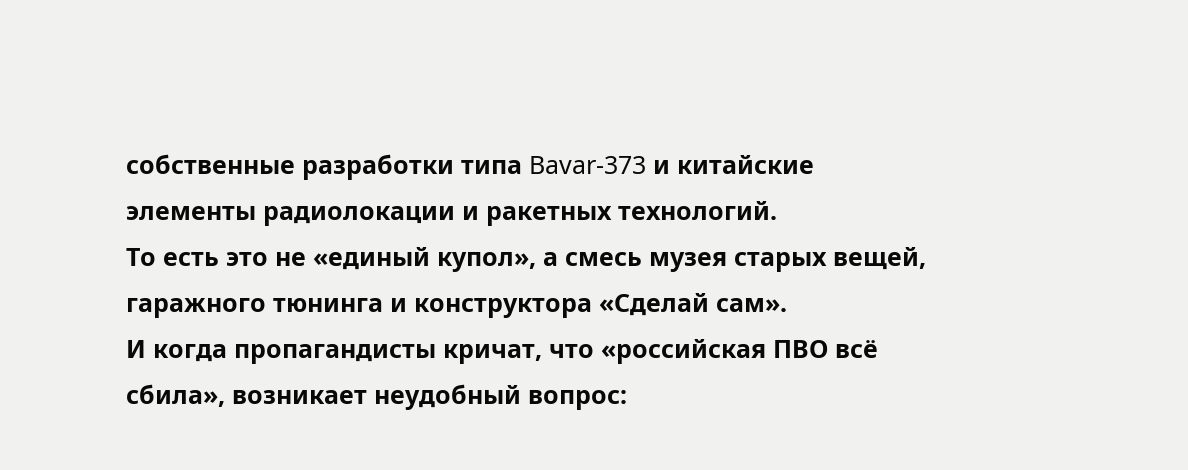собственные разработки типа Bavar-373 и китайские элементы радиолокации и ракетных технологий.
То есть это не «единый купол», а смесь музея старых вещей, гаражного тюнинга и конструктора «Сделай сам».
И когда пропагандисты кричат, что «российская ПВО всё сбила», возникает неудобный вопрос: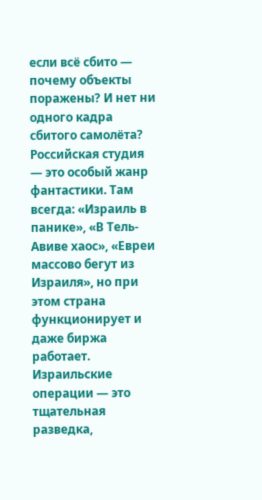если всё сбито — почему объекты поражены? И нет ни одного кадра сбитого самолёта?
Российская студия — это особый жанр фантастики. Там всегда: «Израиль в панике», «В Тель-Авиве хаос», «Евреи массово бегут из Израиля», но при этом страна функционирует и даже биржа работает.
Израильские операции — это тщательная разведка,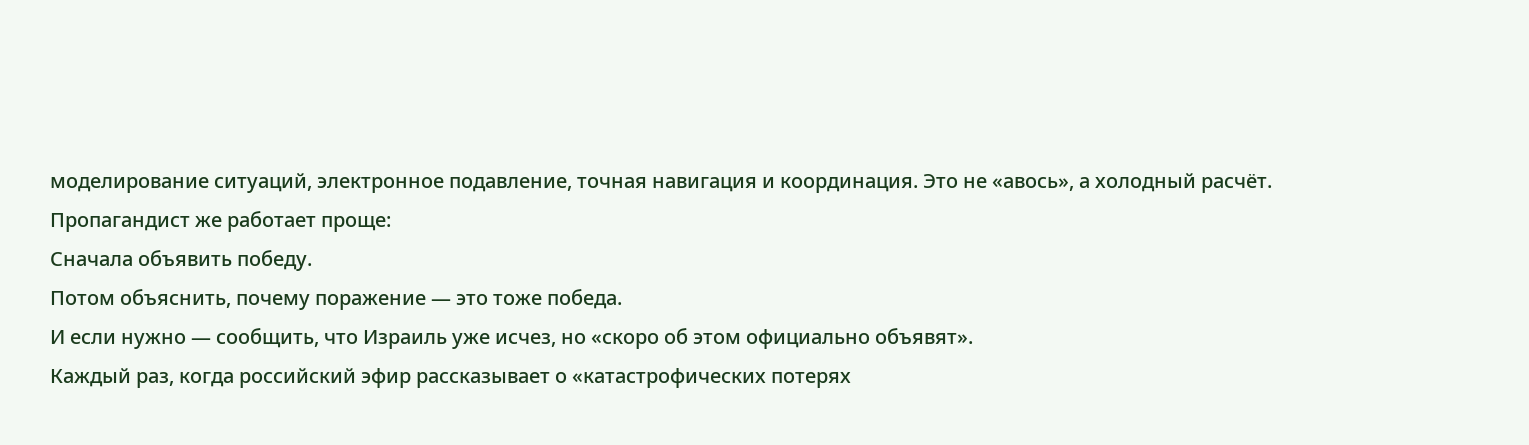моделирование ситуаций, электронное подавление, точная навигация и координация. Это не «авось», а холодный расчёт.
Пропагандист же работает проще:
Сначала объявить победу.
Потом объяснить, почему поражение — это тоже победа.
И если нужно — сообщить, что Израиль уже исчез, но «скоро об этом официально объявят».
Каждый раз, когда российский эфир рассказывает о «катастрофических потерях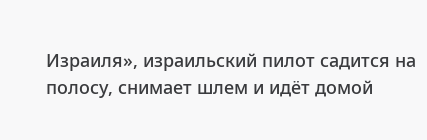Израиля», израильский пилот садится на полосу, снимает шлем и идёт домой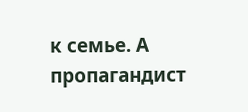к семье. А пропагандист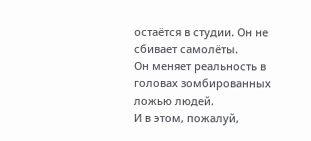остаётся в студии. Он не сбивает самолёты.
Он меняет реальность в головах зомбированных ложью людей.
И в этом, пожалуй,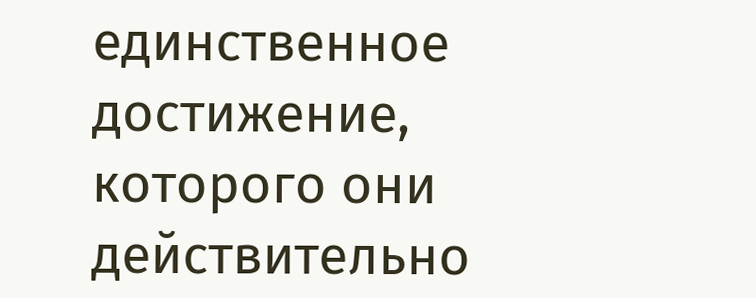единственное достижение, которого они действительно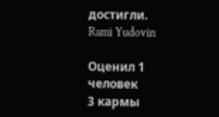достигли.
Rami Yudovin

Оценил 1 человек
3 кармы